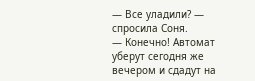— Все уладили? — спросила Соня.
— Конечно! Автомат уберут сегодня же вечером и сдадут на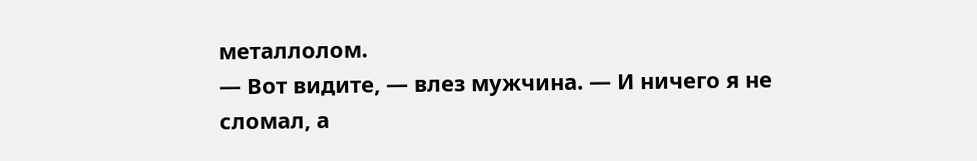металлолом.
— Вот видите, — влез мужчина. — И ничего я не сломал, а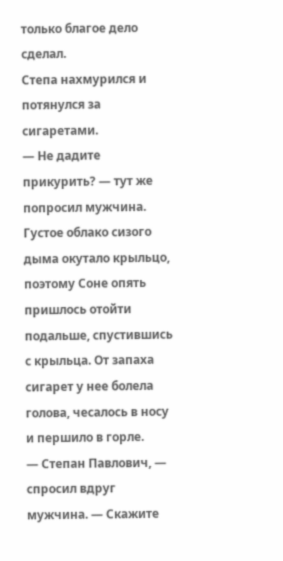только благое дело сделал.
Степа нахмурился и потянулся за сигаретами.
— Не дадите прикурить? — тут же попросил мужчина.
Густое облако сизого дыма окутало крыльцо, поэтому Соне опять пришлось отойти подальше, спустившись с крыльца. От запаха сигарет у нее болела голова, чесалось в носу и першило в горле.
— Степан Павлович, — спросил вдруг мужчина. — Скажите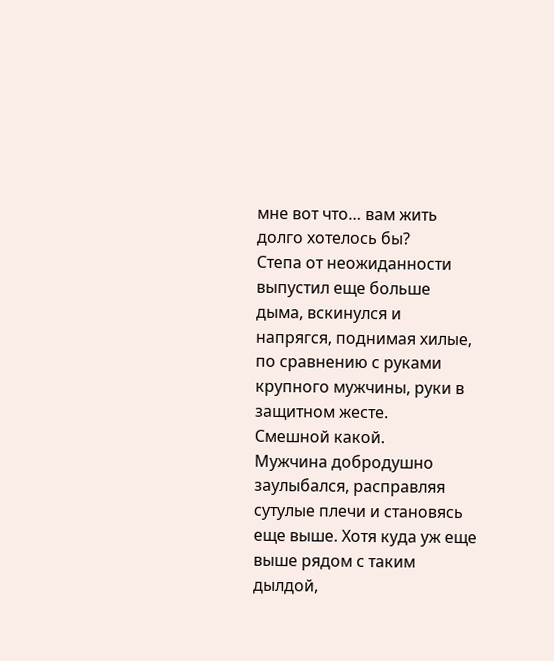мне вот что… вам жить долго хотелось бы?
Степа от неожиданности выпустил еще больше дыма, вскинулся и напрягся, поднимая хилые, по сравнению с руками крупного мужчины, руки в защитном жесте.
Смешной какой.
Мужчина добродушно заулыбался, расправляя сутулые плечи и становясь еще выше. Хотя куда уж еще выше рядом с таким дылдой,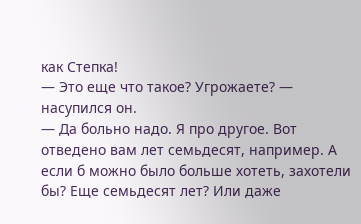как Степка!
— Это еще что такое? Угрожаете? — насупился он.
— Да больно надо. Я про другое. Вот отведено вам лет семьдесят, например. А если б можно было больше хотеть, захотели бы? Еще семьдесят лет? Или даже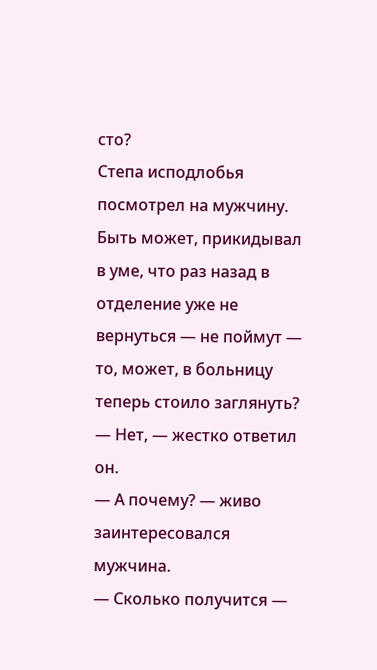сто?
Степа исподлобья посмотрел на мужчину. Быть может, прикидывал в уме, что раз назад в отделение уже не вернуться — не поймут — то, может, в больницу теперь стоило заглянуть?
— Нет, — жестко ответил он.
— А почему? — живо заинтересовался мужчина.
— Сколько получится —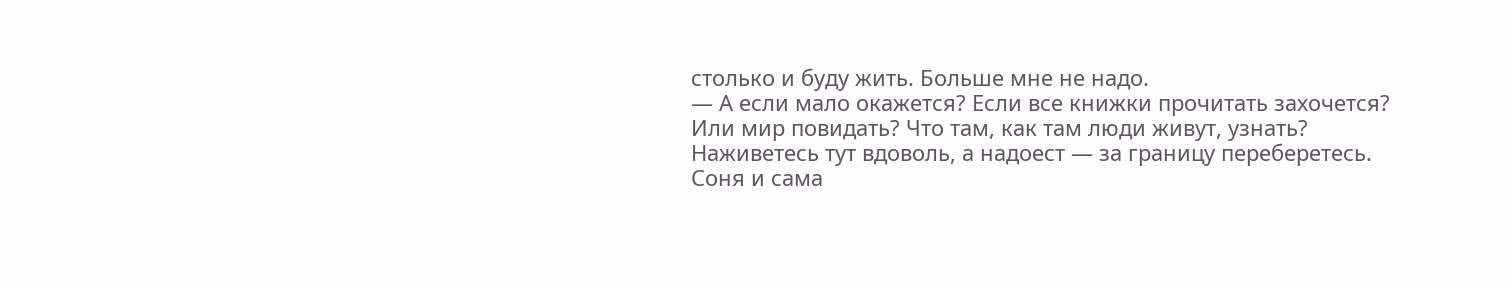столько и буду жить. Больше мне не надо.
— А если мало окажется? Если все книжки прочитать захочется? Или мир повидать? Что там, как там люди живут, узнать? Наживетесь тут вдоволь, а надоест — за границу переберетесь.
Соня и сама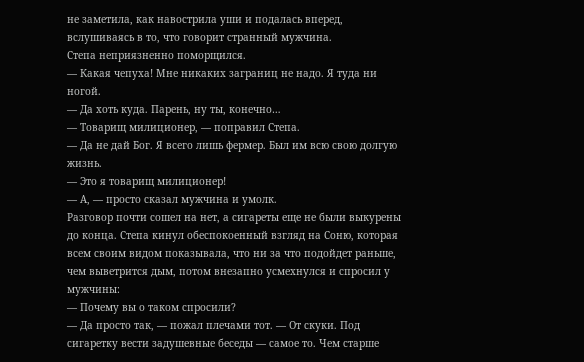не заметила, как навострила уши и подалась вперед, вслушиваясь в то, что говорит странный мужчина.
Степа неприязненно поморщился.
— Какая чепуха! Мне никаких заграниц не надо. Я туда ни ногой.
— Да хоть куда. Парень, ну ты, конечно…
— Товарищ милиционер, — поправил Степа.
— Да не дай Бог. Я всего лишь фермер. Был им всю свою долгую жизнь.
— Это я товарищ милиционер!
— А, — просто сказал мужчина и умолк.
Разговор почти сошел на нет, а сигареты еще не были выкурены до конца. Степа кинул обеспокоенный взгляд на Соню, которая всем своим видом показывала, что ни за что подойдет раньше, чем выветрится дым, потом внезапно усмехнулся и спросил у мужчины:
— Почему вы о таком спросили?
— Да просто так, — пожал плечами тот. — От скуки. Под сигаретку вести задушевные беседы — самое то. Чем старше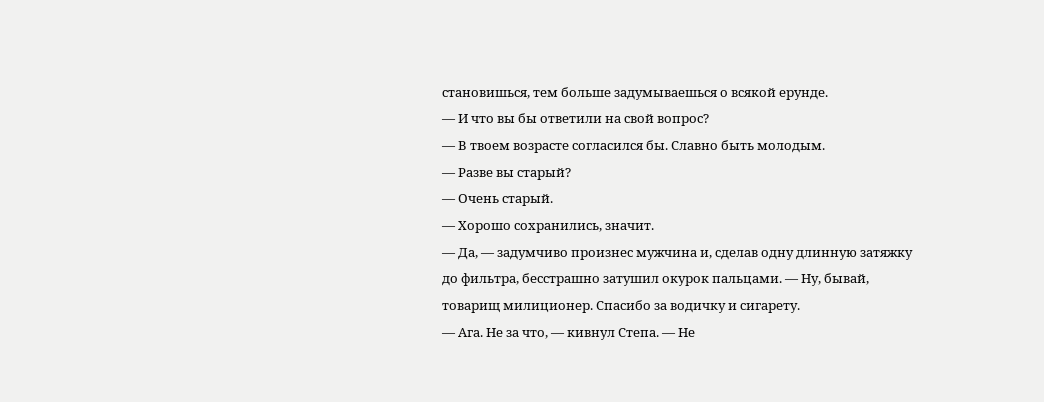становишься, тем больше задумываешься о всякой ерунде.
— И что вы бы ответили на свой вопрос?
— В твоем возрасте согласился бы. Славно быть молодым.
— Разве вы старый?
— Очень старый.
— Хорошо сохранились, значит.
— Да, — задумчиво произнес мужчина и, сделав одну длинную затяжку до фильтра, бесстрашно затушил окурок пальцами. — Ну, бывай, товарищ милиционер. Спасибо за водичку и сигарету.
— Ага. Не за что, — кивнул Степа. — Не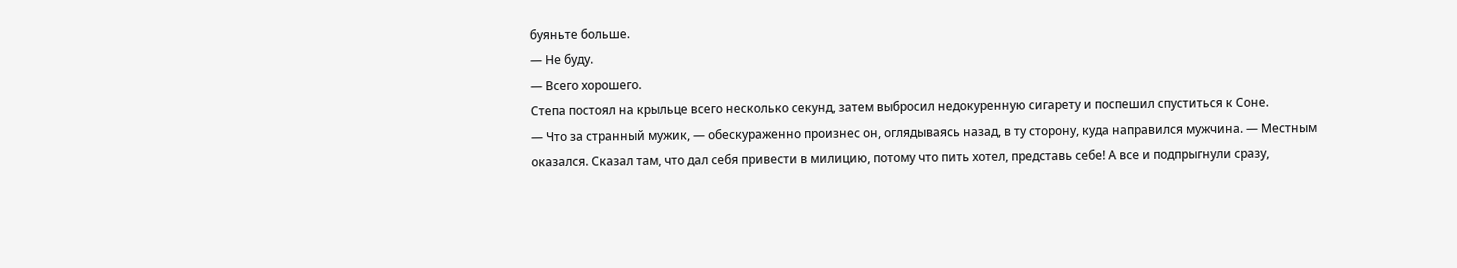буяньте больше.
— Не буду.
— Всего хорошего.
Степа постоял на крыльце всего несколько секунд, затем выбросил недокуренную сигарету и поспешил спуститься к Соне.
— Что за странный мужик, — обескураженно произнес он, оглядываясь назад, в ту сторону, куда направился мужчина. — Местным оказался. Сказал там, что дал себя привести в милицию, потому что пить хотел, представь себе! А все и подпрыгнули сразу,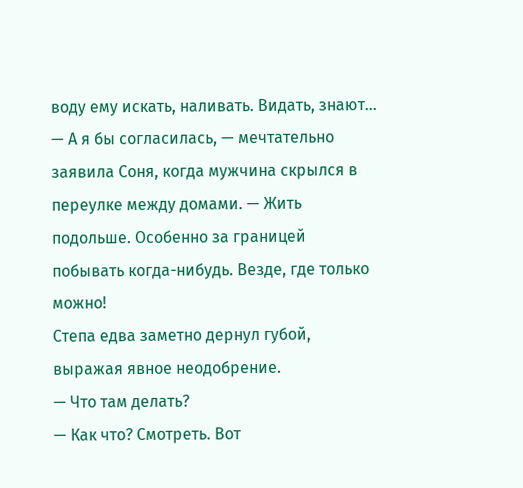воду ему искать, наливать. Видать, знают…
— А я бы согласилась, — мечтательно заявила Соня, когда мужчина скрылся в переулке между домами. — Жить подольше. Особенно за границей побывать когда-нибудь. Везде, где только можно!
Степа едва заметно дернул губой, выражая явное неодобрение.
— Что там делать?
— Как что? Смотреть. Вот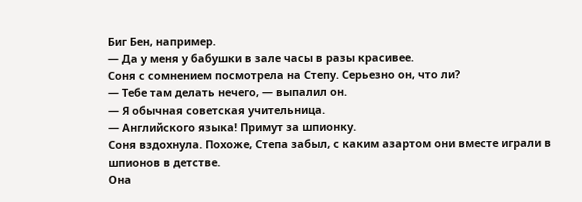Биг Бен, например.
— Да у меня у бабушки в зале часы в разы красивее.
Соня с сомнением посмотрела на Степу. Серьезно он, что ли?
— Тебе там делать нечего, — выпалил он.
— Я обычная советская учительница.
— Английского языка! Примут за шпионку.
Соня вздохнула. Похоже, Степа забыл, с каким азартом они вместе играли в шпионов в детстве.
Она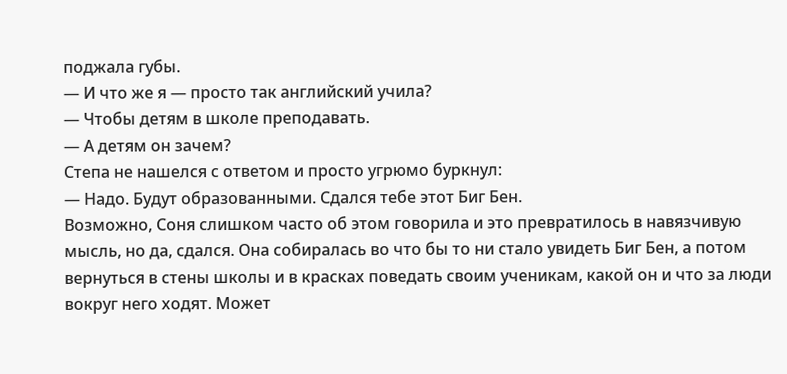поджала губы.
— И что же я — просто так английский учила?
— Чтобы детям в школе преподавать.
— А детям он зачем?
Степа не нашелся с ответом и просто угрюмо буркнул:
— Надо. Будут образованными. Сдался тебе этот Биг Бен.
Возможно, Соня слишком часто об этом говорила и это превратилось в навязчивую мысль, но да, сдался. Она собиралась во что бы то ни стало увидеть Биг Бен, а потом вернуться в стены школы и в красках поведать своим ученикам, какой он и что за люди вокруг него ходят. Может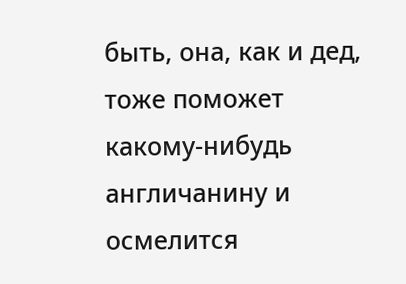быть, она, как и дед, тоже поможет какому-нибудь англичанину и осмелится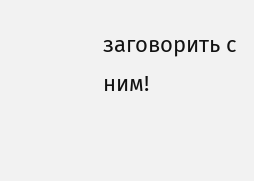заговорить с ним!